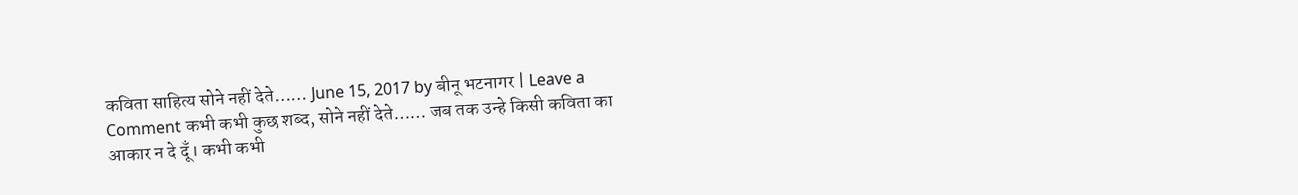कविता साहित्य सोने नहीं देते…… June 15, 2017 by बीनू भटनागर | Leave a Comment कभी कभी कुछ शब्द, सोने नहीं देते…… जब तक उन्हे किसी कविता का आकार न दे दूँ। कभी कभी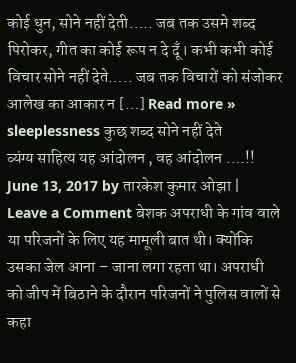कोई धुन, सोने नहीं देती….. जब तक उसमे शब्द पिरोकर, गीत का कोई रूप न दे दूँ। कभी कभी कोई विचार सोने नहीं देते….. जब तक विचारों को संजोकर आलेख का आकार न […] Read more » sleeplessness कुछ शब्द सोने नहीं देते
व्यंग्य साहित्य यह आंदोलन , वह आंदोलन ….!! June 13, 2017 by तारकेश कुमार ओझा | Leave a Comment बेशक अपराधी के गांव वाले या परिजनों के लिए यह मामूली बात थी। क्योंकि उसका जेल आना – जाना लगा रहता था। अपराधी को जीप में बिठाने के दौरान परिजनों ने पुलिस वालों से कहा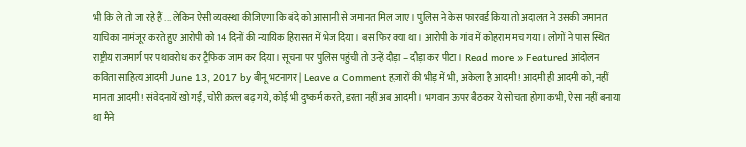भी कि ले तो जा रहे हैं ... लेकिन ऐसी व्यवस्था कीजिएगा कि बंदे को आसानी से जमानत मिल जाए। पुलिस ने केस फारवर्ड किया तो अदालत ने उसकी जमानत याचिका नामंजूर करते हुए आरोपी को 14 दिनों की न्यायिक हिरासत में भेज दिया। बस फिर क्या था। आरोपी के गांव में कोहराम मच गया। लोगों ने पास स्थित राष्ट्रीय राजमार्ग पर पथावरोध कर ट्रैफिक जाम कर दिया। सूचना पर पुलिस पहुंची तो उन्हें दौड़ा – दौड़ा कर पीटा। Read more » Featured आंदोलन
कविता साहित्य आदमी June 13, 2017 by बीनू भटनागर | Leave a Comment हज़ारों की भीड़ में भी, अकेला है आदमी! आदमी ही आदमी को, नहीं मानता आदमी! संवेदनायें खो गईं, चोरी क़त्ल बढ़ गये, कोई भी दुष्कर्म करते, डरता नहीं अब आदमी। भगवान ऊपर बैठकर ये सोचता होगा कभी, ऐसा नहीं बनाया था मैने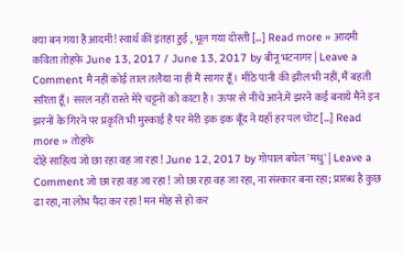क्या बन गया है आदमी! स्वार्थ की इंतहा हुई , भूल गया दोस्ती […] Read more » आदमी
कविता तोहफे June 13, 2017 / June 13, 2017 by बीनू भटनागर | Leave a Comment मै नहीं कोई ताल तलैया ना ही मैं सागर हूँ। मीठे पानी की झील भी नहीं, मैं बहती सरिता हूँ। सरल नहीं रास्ते मेरे चट्टनों को काटा है। ऊपर से नीचे आने.में झरने कई बनाये मैने इन झरनों के गिरने पर प्रकृति भी मुस्काई है पर मेरी इक इक बूँद ने यहाँ हर पल चोट […] Read more » तोहफे
दोहे साहित्य जो छा रहा वह जा रहा ! June 12, 2017 by गोपाल बघेल 'मधु' | Leave a Comment जो छा रहा वह जा रहा ! जो छा रहा वह जा रहा, ना संस्कार बना रहा; प्रारब्ध है कुछ ढा रहा, ना लोभ पैदा कर रहा ! मन मोह से हो कर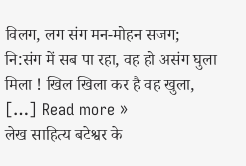विलग, लग संग मन-मोहन सजग; नि:संग में सब पा रहा, वह हो असंग घुला मिला ! खिल खिला कर है वह खुला, […] Read more »
लेख साहित्य बटेश्वर के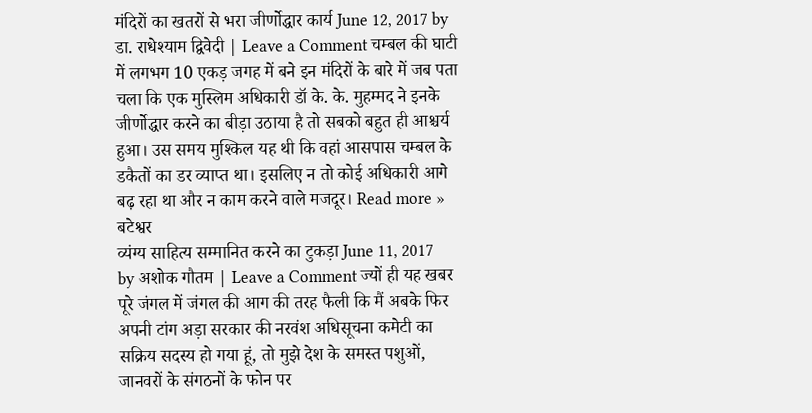मंदिरों का खतरों से भरा जीर्णोद्धार कार्य June 12, 2017 by डा. राधेश्याम द्विवेदी | Leave a Comment चम्बल की घाटी में लगभग 10 एकड़ जगह में बने इन मंदिरों के बारे में जब पता चला कि एक मुस्लिम अधिकारी डॉ के. के. मुहम्मद ने इनके जीर्णोद्धार करने का बीड़ा उठाया है तो सबको बहुत ही आश्चर्य हुआ। उस समय मुश्किल यह थी कि वहां आसपास चम्बल के डकैतों का डर व्याप्त था। इसलिए न तो कोई अधिकारी आगे बढ़ रहा था और न काम करने वाले मजदूर। Read more » बटेश्वर
व्यंग्य साहित्य सम्मानित करने का टुकड़ा June 11, 2017 by अशोक गौतम | Leave a Comment ज्यों ही यह खबर पूरे जंगल में जंगल की आग की तरह फैली कि मैं अबके फिर अपनी टांग अड़ा सरकार की नरवंश अधिसूचना कमेटी का सक्रिय सदस्य हो गया हूं, तो मुझे देश के समस्त पशुओं, जानवरों के संगठनों के फोन पर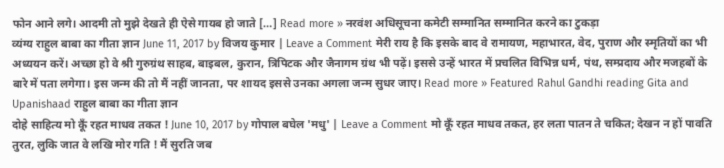फोन आने लगे। आदमी तो मुझे देखते ही ऐसे गायब हो जाते […] Read more » नरवंश अधिसूचना कमेटी सम्मानित सम्मानित करने का टुकड़ा
व्यंग्य राहुल बाबा का गीता ज्ञान June 11, 2017 by विजय कुमार | Leave a Comment मेरी राय है कि इसके बाद वे रामायण, महाभारत, वेद, पुराण और स्मृतियों का भी अध्ययन करें। अच्छा हो वे श्री गुरुग्रंथ साहब, बाइबल, कुरान, त्रिपिटक और जैनागम ग्रंथ भी पढ़ें। इससे उन्हें भारत में प्रचलित विभिन्न धर्म, पंथ, सम्प्रदाय और मजहबों के बारे में पता लगेगा। इस जन्म की तो मैं नहीं जानता, पर शायद इससे उनका अगला जन्म सुधर जाए। Read more » Featured Rahul Gandhi reading Gita and Upanishaad राहुल बाबा का गीता ज्ञान
दोहे साहित्य मो कूँ रहत माधव तकत ! June 10, 2017 by गोपाल बघेल 'मधु' | Leave a Comment मो कूँ रहत माधव तकत, हर लता पातन ते चकित; देखन न हों पावति तुरत, लुकि जात वे लखि मोर गति ! मैं सुरति जब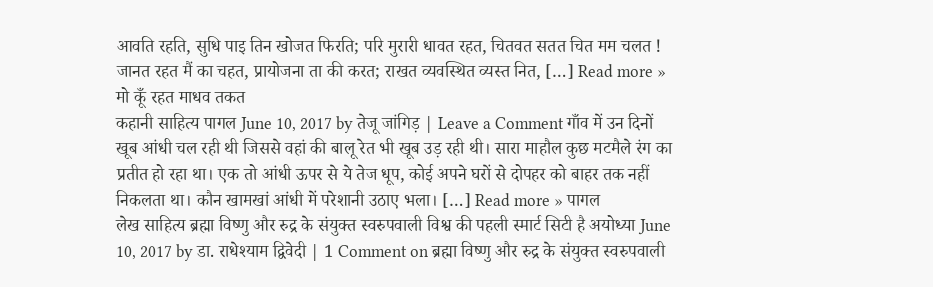आवति रहति, सुधि पाइ तिन खोजत फिरति; परि मुरारी धावत रहत, चितवत सतत चित मम चलत ! जानत रहत मैं का चहत, प्रायोजना ता की करत; राखत व्यवस्थित व्यस्त नित, […] Read more » मो कूँ रहत माधव तकत
कहानी साहित्य पागल June 10, 2017 by तेजू जांगिड़ | Leave a Comment गाँव में उन दिनों खूब आंधी चल रही थी जिससे वहां की बालू रेत भी खूब उड़ रही थी। सारा माहौल कुछ मटमैले रंग का प्रतीत हो रहा था। एक तो आंधी ऊपर से ये तेज धूप, कोई अपने घरों से दोपहर को बाहर तक नहीं निकलता था। कौन खामखां आंधी में परेशानी उठाए भला। […] Read more » पागल
लेख साहित्य ब्रह्मा विष्णु और रुद्र के संयुक्त स्वरुपवाली विश्व की पहली स्मार्ट सिटी है अयोध्या June 10, 2017 by डा. राधेश्याम द्विवेदी | 1 Comment on ब्रह्मा विष्णु और रुद्र के संयुक्त स्वरुपवाली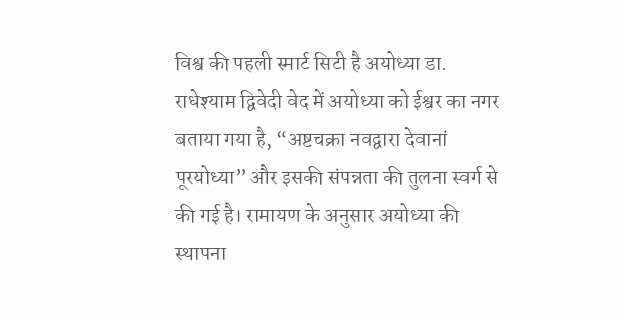विश्व की पहली स्मार्ट सिटी है अयोध्या डा. राधेश्याम द्विवेदी वेद में अयोध्या को ईश्वर का नगर बताया गया है, “अष्टचक्रा नवद्वारा देवानां पूरयोध्या” और इसकी संपन्नता की तुलना स्वर्ग से की गई है। रामायण के अनुसार अयोध्या की स्थापना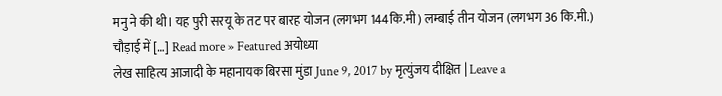मनु ने की थी। यह पुरी सरयू के तट पर बारह योजन (लगभग 144कि.मी) लम्बाई तीन योजन (लगभग 36 कि.मी.) चौड़ाई में […] Read more » Featured अयोध्या
लेख साहित्य आजादी के महानायक बिरसा मुंडा June 9, 2017 by मृत्युंजय दीक्षित | Leave a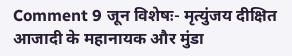Comment 9 जून विशेषः- मृत्युंजय दीक्षित आजादी के महानायक और मुंडा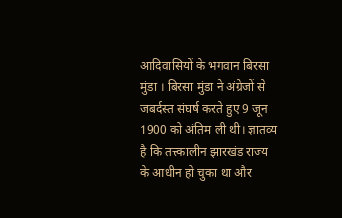आदिवासियों के भगवान बिरसा मुंडा । बिरसा मुंडा ने अंग्रेजों से जबर्दस्त संघर्ष करते हुए 9 जून 1900 को अंतिम ली थी। ज्ञातव्य है कि तत्त्कालीन झारखंड राज्य के आधीन हो चुका था और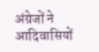अंग्रेजों ने आदिवासियों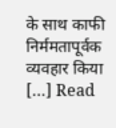के साथ काफी निर्ममतापूर्वक व्यवहार किया […] Read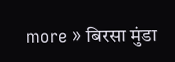more » बिरसा मुंडा